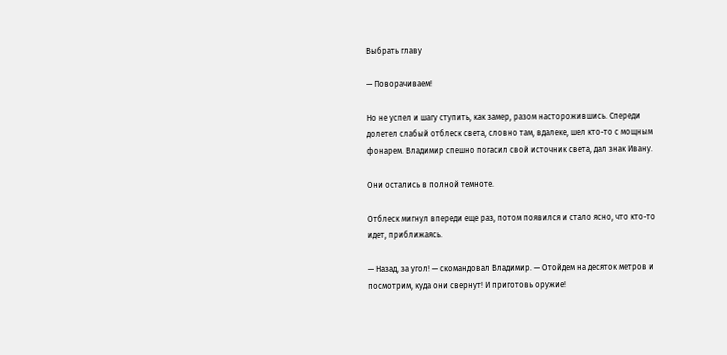Выбрать главу

— Поворачиваем!

Но не успел и шагу ступить, как замер, разом насторожившись. Спереди долетел слабый отблеск света, словно там, вдалеке, шел кто-то с мощным фонарем. Владимир спешно погасил свой источник света, дал знак Ивану.

Они остались в полной темноте.

Отблеск мигнул впереди еще раз, потом появился и стало ясно, что кто-то идет, приближаясь.

— Назад, за угол! — скомандовал Владимир. — Отойдем на десяток метров и посмотрим, куда они свернут! И приготовь оружие!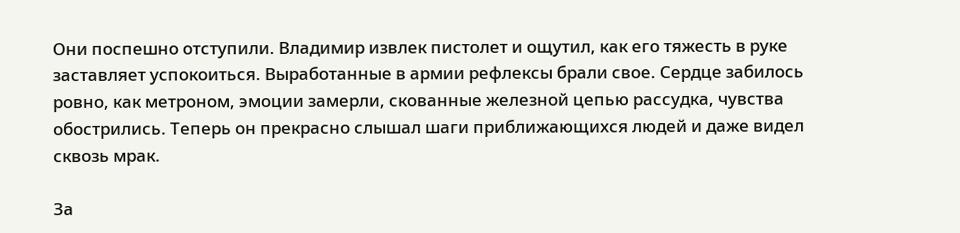Они поспешно отступили. Владимир извлек пистолет и ощутил, как его тяжесть в руке заставляет успокоиться. Выработанные в армии рефлексы брали свое. Сердце забилось ровно, как метроном, эмоции замерли, скованные железной цепью рассудка, чувства обострились. Теперь он прекрасно слышал шаги приближающихся людей и даже видел сквозь мрак.

За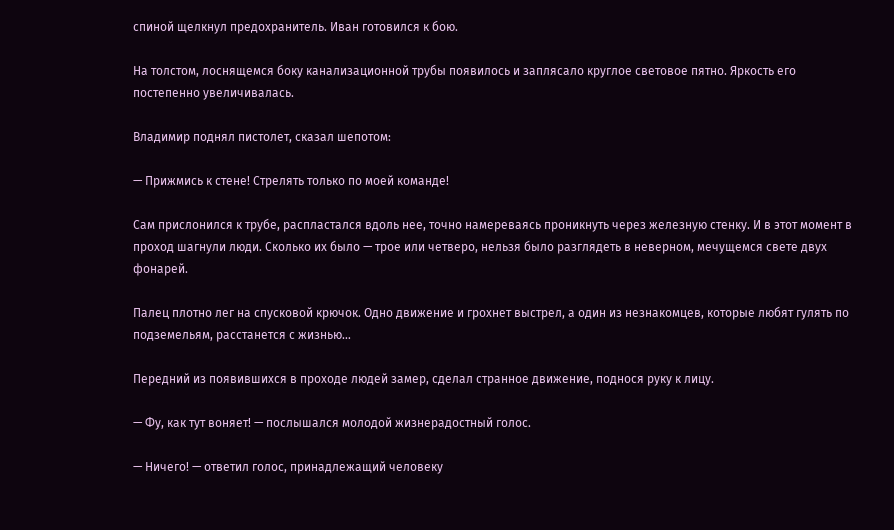спиной щелкнул предохранитель. Иван готовился к бою.

На толстом, лоснящемся боку канализационной трубы появилось и заплясало круглое световое пятно. Яркость его постепенно увеличивалась.

Владимир поднял пистолет, сказал шепотом:

— Прижмись к стене! Стрелять только по моей команде!

Сам прислонился к трубе, распластался вдоль нее, точно намереваясь проникнуть через железную стенку. И в этот момент в проход шагнули люди. Сколько их было — трое или четверо, нельзя было разглядеть в неверном, мечущемся свете двух фонарей.

Палец плотно лег на спусковой крючок. Одно движение и грохнет выстрел, а один из незнакомцев, которые любят гулять по подземельям, расстанется с жизнью…

Передний из появившихся в проходе людей замер, сделал странное движение, поднося руку к лицу.

— Фу, как тут воняет! — послышался молодой жизнерадостный голос.

— Ничего! — ответил голос, принадлежащий человеку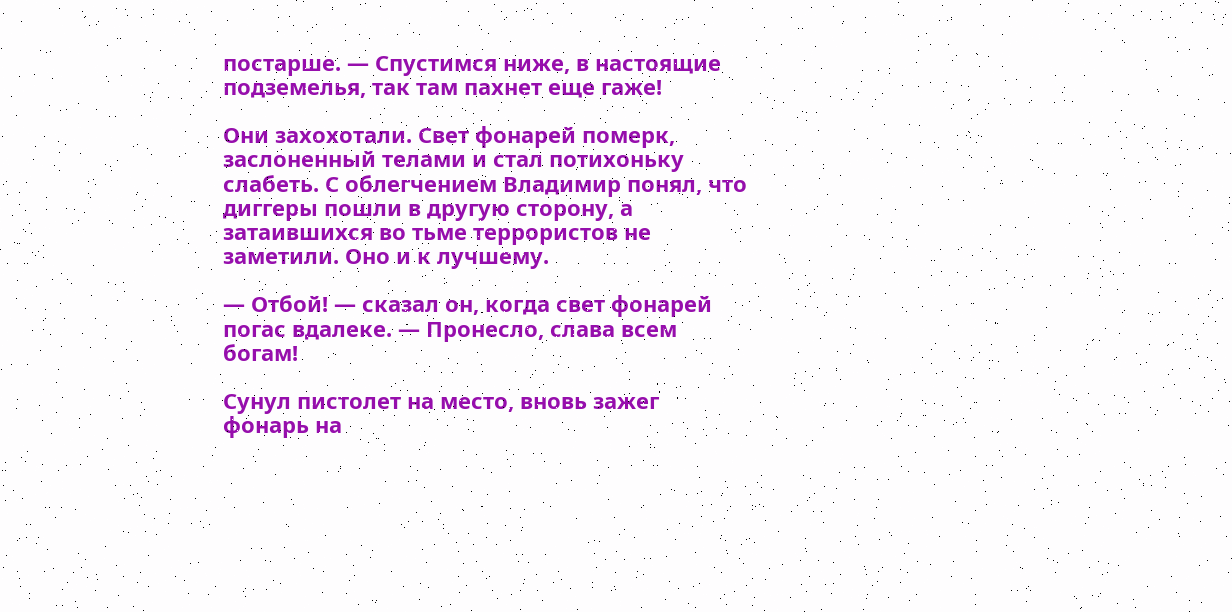постарше. — Спустимся ниже, в настоящие подземелья, так там пахнет еще гаже!

Они захохотали. Свет фонарей померк, заслоненный телами и стал потихоньку слабеть. С облегчением Владимир понял, что диггеры пошли в другую сторону, а затаившихся во тьме террористов не заметили. Оно и к лучшему.

— Отбой! — сказал он, когда свет фонарей погас вдалеке. — Пронесло, слава всем богам!

Сунул пистолет на место, вновь зажег фонарь на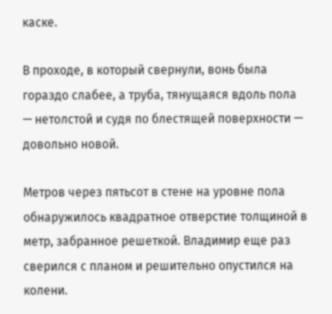каске.

В проходе, в который свернули, вонь была гораздо слабее, а труба, тянущаяся вдоль пола — нетолстой и судя по блестящей поверхности — довольно новой.

Метров через пятьсот в стене на уровне пола обнаружилось квадратное отверстие толщиной в метр, забранное решеткой. Владимир еще раз сверился с планом и решительно опустился на колени.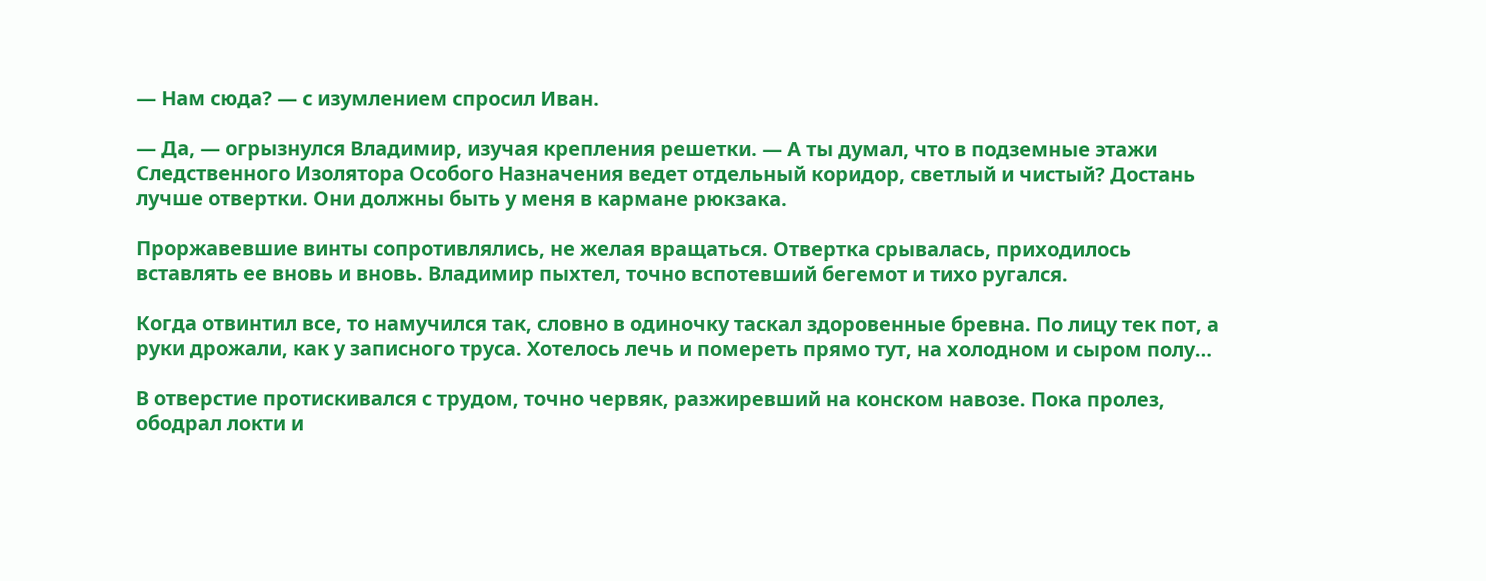— Нам сюда? — с изумлением спросил Иван.

— Да, — огрызнулся Владимир, изучая крепления решетки. — А ты думал, что в подземные этажи Следственного Изолятора Особого Назначения ведет отдельный коридор, светлый и чистый? Достань лучше отвертки. Они должны быть у меня в кармане рюкзака.

Проржавевшие винты сопротивлялись, не желая вращаться. Отвертка срывалась, приходилось вставлять ее вновь и вновь. Владимир пыхтел, точно вспотевший бегемот и тихо ругался.

Когда отвинтил все, то намучился так, словно в одиночку таскал здоровенные бревна. По лицу тек пот, а руки дрожали, как у записного труса. Хотелось лечь и помереть прямо тут, на холодном и сыром полу…

В отверстие протискивался с трудом, точно червяк, разжиревший на конском навозе. Пока пролез, ободрал локти и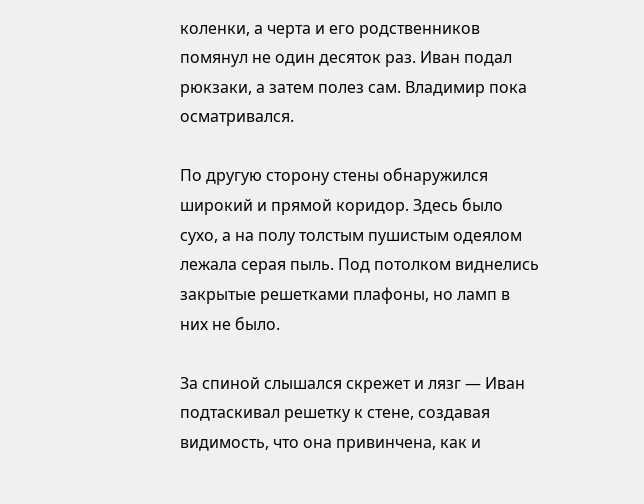коленки, а черта и его родственников помянул не один десяток раз. Иван подал рюкзаки, а затем полез сам. Владимир пока осматривался.

По другую сторону стены обнаружился широкий и прямой коридор. Здесь было сухо, а на полу толстым пушистым одеялом лежала серая пыль. Под потолком виднелись закрытые решетками плафоны, но ламп в них не было.

За спиной слышался скрежет и лязг — Иван подтаскивал решетку к стене, создавая видимость, что она привинчена, как и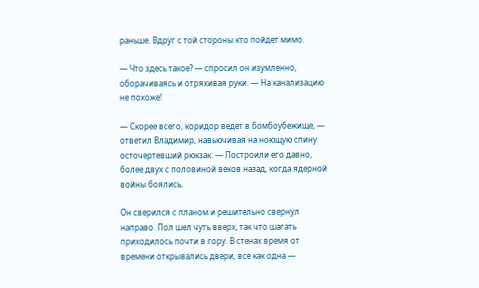раньше. Вдруг с той стороны кто пойдет мимо.

— Что здесь такое? — спросил он изумленно, оборачиваясь и отряхивая руки. — На канализацию не похоже!

— Скорее всего, коридор ведет в бомбоубежище, — ответил Владимир, навьючивая на ноющую спину осточертевший рюкзак. — Построили его давно, более двух с половиной веков назад, когда ядерной войны боялись.

Он сверился с планом и решительно свернул направо. Пол шел чуть вверх, так что шагать приходилось почти в гору. В стенах время от времени открывались двери, все как одна —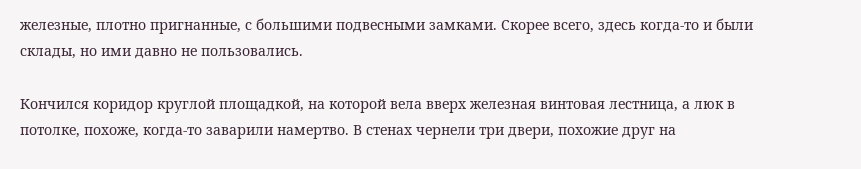железные, плотно пригнанные, с большими подвесными замками. Скорее всего, здесь когда-то и были склады, но ими давно не пользовались.

Кончился коридор круглой площадкой, на которой вела вверх железная винтовая лестница, а люк в потолке, похоже, когда-то заварили намертво. В стенах чернели три двери, похожие друг на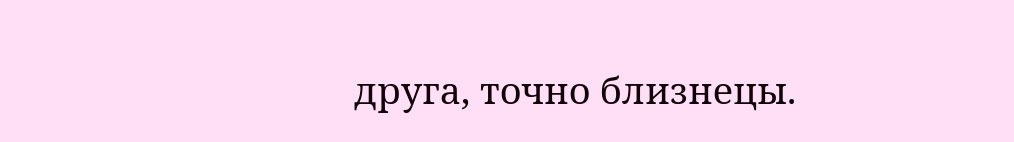друга, точно близнецы.